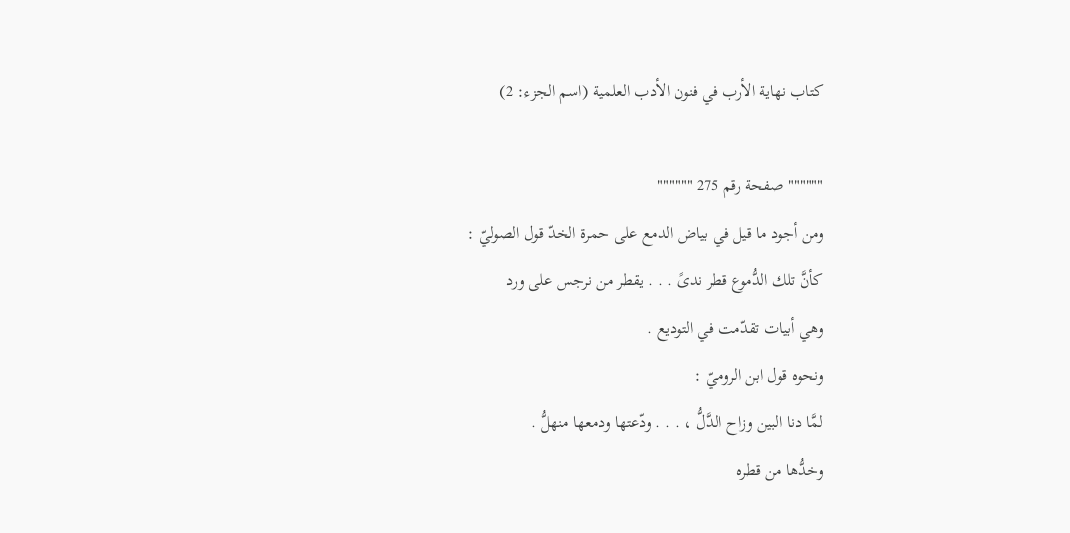كتاب نهاية الأرب في فنون الأدب العلمية (اسم الجزء: 2)

"""""" صفحة رقم 275 """"""
ومن أجود ما قيل في بياض الدمع على حمرة الخدّ قول الصوليّ :
كأنَّ تلك الدُّموع قطر ندىً . . . يقطر من نرجس على ورد
وهي أبيات تقدّمت في التوديع .
ونحوه قول ابن الروميّ :
لمَّا دنا البين وزاح الدَّلُّ ، . . . ودّعتها ودمعها منهلُّ .
وخدُّها من قطره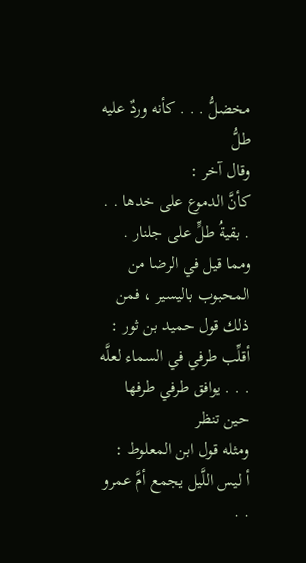مخضلُّ . . . كأنه وردٌ عليه طلُّ
وقال آخر :
كأنَّ الدموع على خدها . . . بقيةُ طلٍّ على جلنار .
ومما قيل في الرضا من المحبوب باليسير ، فمن ذلك قول حميد بن ثور :
أقلِّب طرفي في السماء لعلَّه . . . يوافق طرفي طرفها حين تنظر
ومثله قول ابن المعلوط :
أ ليس اللَّيل يجمع أمَّ عمرو . .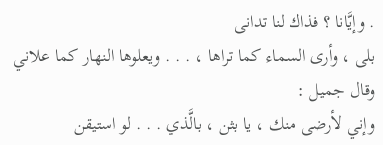. وإيَّانا ؟ فذاك لنا تدانى
بلى ، وأرى السماء كما تراها ، . . . ويعلوها النهار كما علاني
وقال جميل :
وإني لأرضى منك ، يا بثن ، بالَّذي . . . لو استيقن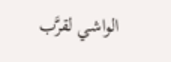الواشي لقرَّب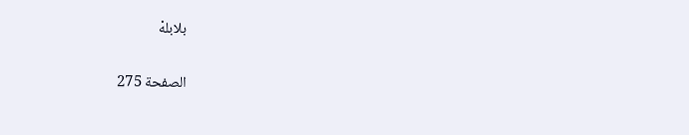بلابلهْ

الصفحة 275